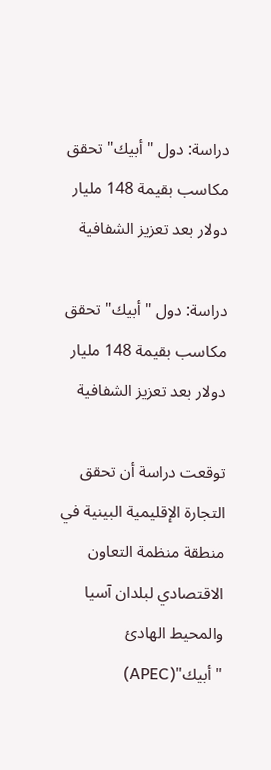دراسة: دول "أبيك" تحقق مكاسب بقيمة 148 مليار دولار بعد تعزيز الشفافية

دراسة: دول "أبيك" تحقق مكاسب بقيمة 148 مليار دولار بعد تعزيز الشفافية

توقعت دراسة أن تحقق التجارة الإقليمية البينية في منطقة منظمة التعاون الاقتصادي لبلدان آسيا والمحيط الهادئ "أبيك"(APEC)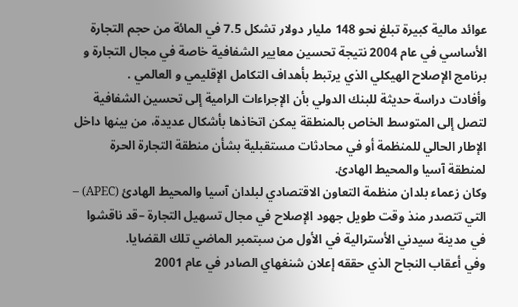عوائد مالية كبيرة تبلغ نحو 148 مليار دولار تشكل 7.5 في المائة من حجم التجارة الأساسي في عام 2004 نتيجة تحسين معايير الشفافية خاصة في مجال التجارة و برنامج الإصلاح الهيكلي الذي يرتبط بأهداف التكامل الإقليمي و العالمي .
وأفادت دراسة حديثة للبنك الدولي بأن الإجراءات الرامية إلى تحسين الشفافية لتصل إلى المتوسط الخاص بالمنطقة يمكن اتخاذها بأشكال عديدة، من بينها داخل الإطار الحالي للمنظمة أو في محادثات مستقبلية بشأن منطقة التجارة الحرة لمنطقة آسيا والمحيط الهادئ.
وكان زعماء بلدان منظمة التعاون الاقتصادي لبلدان آسيا والمحيط الهادئ (APEC) – التي تتصدر منذ وقت طويل جهود الإصلاح في مجال تسهيل التجارة –قد ناقشوا في مدينة سيدني الأسترالية في الأول من سبتمبر الماضي تلك القضايا.
وفي أعقاب النجاح الذي حققه إعلان شنغهاي الصادر في عام 2001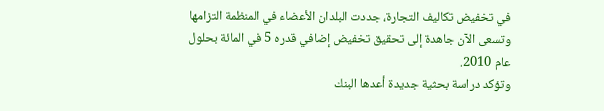في تخفيض تكاليف التجارة، جددت البلدان الأعضاء في المنظمة التزامها وتسعى الآن جاهدة إلى تحقيق تخفيض إضافي قدره 5 في المائة بحلول عام 2010.
وتؤكد دراسة بحثية جديدة أعدها البنك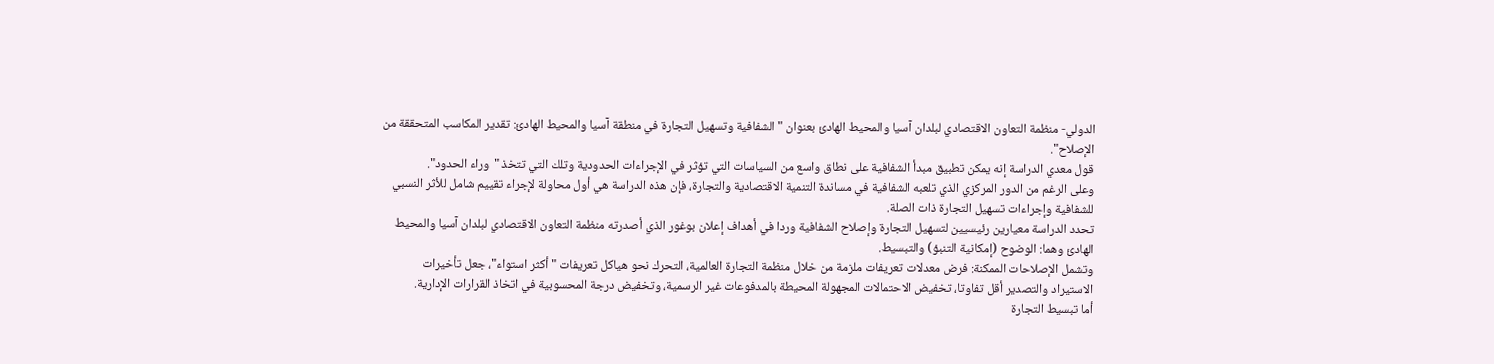الدولي- منظمة التعاون الاقتصادي لبلدان آسيا والمحيط الهادئ بعنوان " الشفافية وتسهيل التجارة في منطقة آسيا والمحيط الهادئ: تقدير المكاسب المتحققة من الإصلاح".
قول معدي الدراسة إنه يمكن تطبيق مبدأ الشفافية على نطاق واسع من السياسات التي تؤثر في الإجراءات الحدودية وتلك التي تتخذ "وراء الحدود".
وعلى الرغم من الدور المركزي الذي تلعبه الشفافية في مساندة التنمية الاقتصادية والتجارة، فإن هذه الدراسة هي أول محاولة لإجراء تقييم شامل للأثر النسبي للشفافية وإجراءات تسهيل التجارة ذات الصلة.
تحدد الدراسة معيارين رئيسيين لتسهيل التجارة وإصلاح الشفافية وردا في أهداف إعلان بوغور الذي أصدرته منظمة التعاون الاقتصادي لبلدان آسيا والمحيط الهادئ وهما: الوضوح (إمكانية التنبؤ) والتبسيط.
وتشمل الإصلاحات الممكنة: فرض معدلات تعريفات ملزمة من خلال منظمة التجارة العالمية، التحرك نحو هياكل تعريفات "أكثر استواء"، جعل تأخيرات الاستيراد والتصدير أقل تفاوتا، تخفيض الاحتمالات المجهولة المحيطة بالمدفوعات غير الرسمية، وتخفيض درجة المحسوبية في اتخاذ القرارات الإدارية.
أما تبسيط التجارة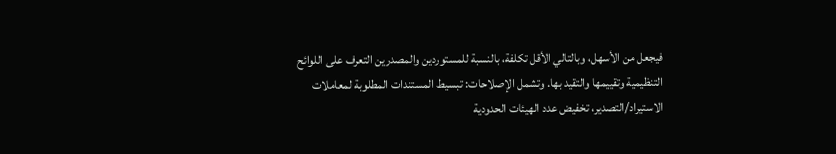فيجعل من الأسهل، وبالتالي الأقل تكلفة، بالنسبة للمستوردين والمصدرين التعرف على اللوائح التنظيمية وتقييمها والتقيد بها. وتشمل الإصلاحات: تبسيط المستندات المطلوبة لمعاملات الاستيراد/التصدير، تخفيض عدد الهيئات الحدودية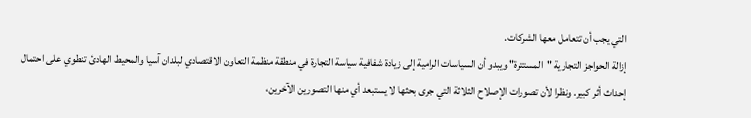التي يجب أن تتعامل معها الشركات.
إزالة الحواجز التجارية "المستترة" ويبدو أن السياسات الرامية إلى زيادة شفافية سياسة التجارة في منطقة منظمة التعاون الاقتصادي لبلدان آسيا والمحيط الهادئ تنطوي على احتمال إحداث أثر كبير. ونظرا لأن تصورات الإصلاح الثلاثة التي جرى بحثها لا يستبعد أي منها التصورين الآخرين،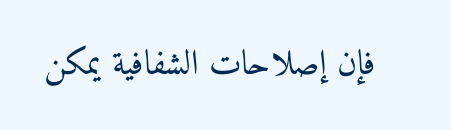فإن إصلاحات الشفافية يمكن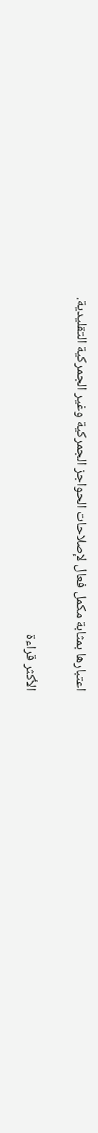اعتبارها بمثابة مكمل فعال لإصلاحات الحواجز الجمركية وغير الجمركية التقليدية.

الأكثر قراءة